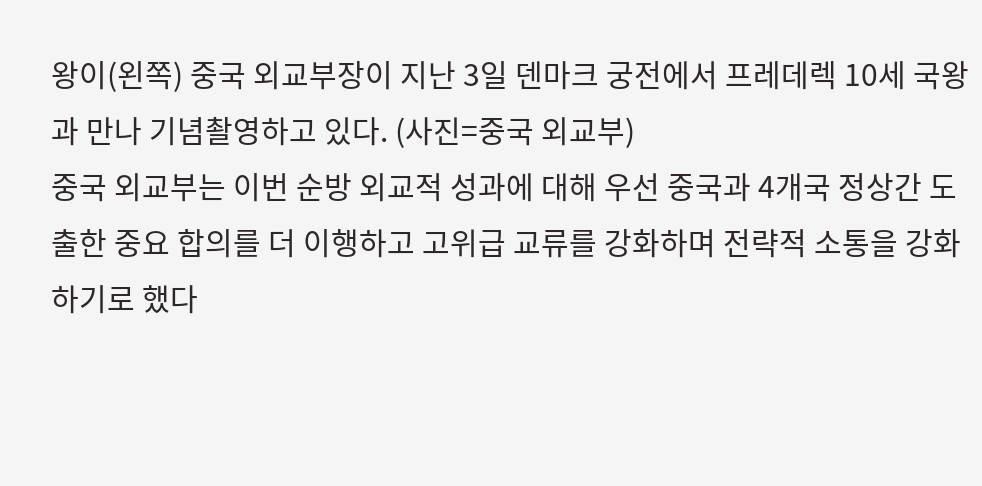왕이(왼쪽) 중국 외교부장이 지난 3일 덴마크 궁전에서 프레데렉 10세 국왕과 만나 기념촬영하고 있다. (사진=중국 외교부)
중국 외교부는 이번 순방 외교적 성과에 대해 우선 중국과 4개국 정상간 도출한 중요 합의를 더 이행하고 고위급 교류를 강화하며 전략적 소통을 강화하기로 했다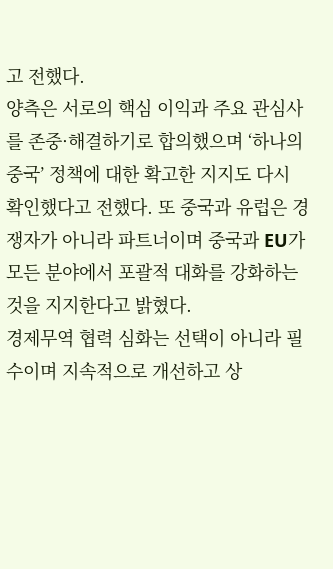고 전했다.
양측은 서로의 핵심 이익과 주요 관심사를 존중·해결하기로 합의했으며 ‘하나의 중국’ 정책에 대한 확고한 지지도 다시 확인했다고 전했다. 또 중국과 유럽은 경쟁자가 아니라 파트너이며 중국과 EU가 모든 분야에서 포괄적 대화를 강화하는 것을 지지한다고 밝혔다.
경제무역 협력 심화는 선택이 아니라 필수이며 지속적으로 개선하고 상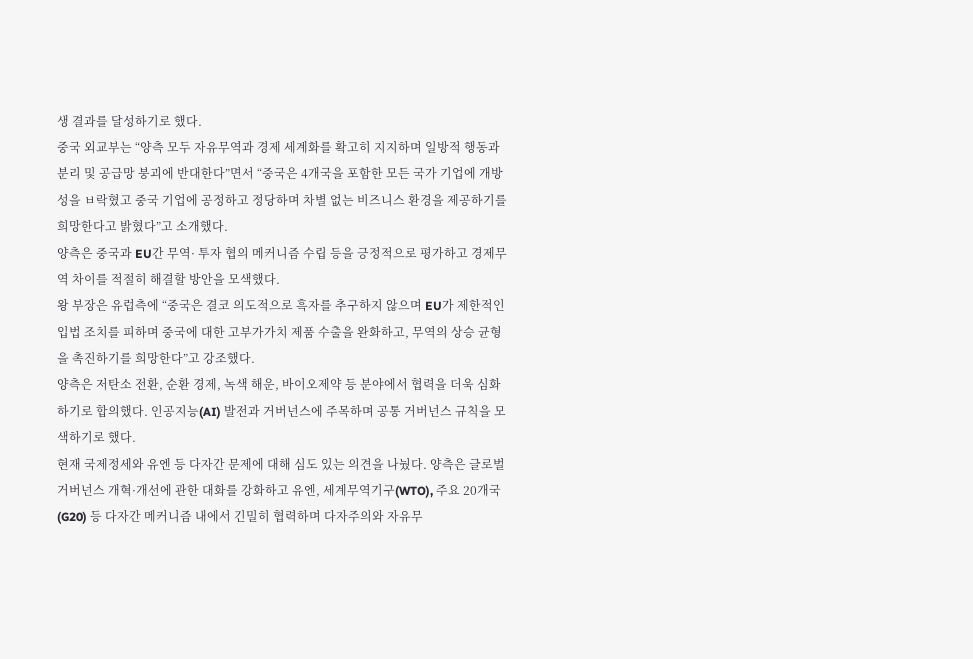생 결과를 달성하기로 했다.
중국 외교부는 “양측 모두 자유무역과 경제 세계화를 확고히 지지하며 일방적 행동과 분리 및 공급망 붕괴에 반대한다”면서 “중국은 4개국을 포함한 모든 국가 기업에 개방성을 ㅂ락혔고 중국 기업에 공정하고 정당하며 차별 없는 비즈니스 환경을 제공하기를 희망한다고 밝혔다”고 소개했다.
양측은 중국과 EU간 무역· 투자 협의 메커니즘 수립 등을 긍정적으로 평가하고 경제무역 차이를 적절히 해결할 방안을 모색했다.
왕 부장은 유럽측에 “중국은 결코 의도적으로 흑자를 추구하지 않으며 EU가 제한적인 입법 조치를 피하며 중국에 대한 고부가가치 제품 수출을 완화하고, 무역의 상승 균형을 촉진하기를 희망한다”고 강조했다.
양측은 저탄소 전환, 순환 경제, 녹색 해운, 바이오제약 등 분야에서 협력을 더욱 심화하기로 합의했다. 인공지능(AI) 발전과 거버넌스에 주목하며 공통 거버넌스 규칙을 모색하기로 했다.
현재 국제정세와 유엔 등 다자간 문제에 대해 심도 있는 의견을 나눴다. 양측은 글로벌 거버넌스 개혁·개선에 관한 대화를 강화하고 유엔, 세계무역기구(WTO), 주요 20개국(G20) 등 다자간 메커니즘 내에서 긴밀히 협력하며 다자주의와 자유무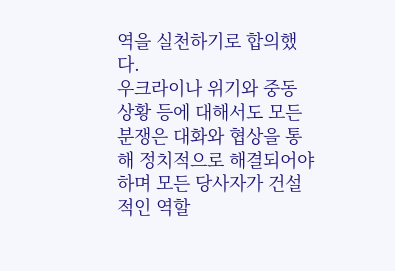역을 실천하기로 합의했다.
우크라이나 위기와 중동 상황 등에 대해서도 모든 분쟁은 대화와 협상을 통해 정치적으로 해결되어야 하며 모든 당사자가 건설적인 역할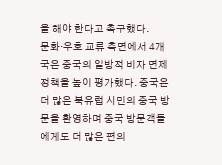을 해야 한다고 촉구했다.
문화·우호 교류 측면에서 4개국은 중국의 일방적 비자 면제 정책을 높이 평가했다. 중국은 더 많은 북유럽 시민의 중국 방문을 환영하며 중국 방문객들에게도 더 많은 편의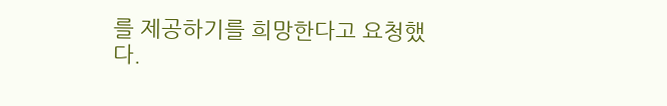를 제공하기를 희망한다고 요청했다.